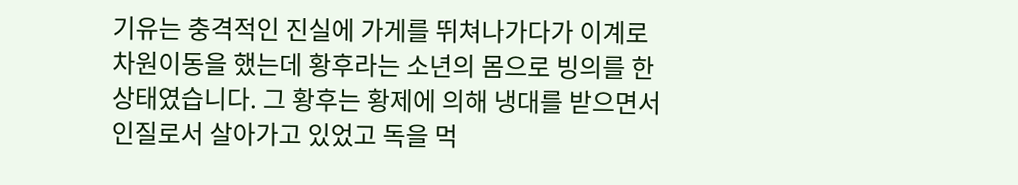기유는 충격적인 진실에 가게를 뛰쳐나가다가 이계로 차원이동을 했는데 황후라는 소년의 몸으로 빙의를 한 상태였습니다. 그 황후는 황제에 의해 냉대를 받으면서 인질로서 살아가고 있었고 독을 먹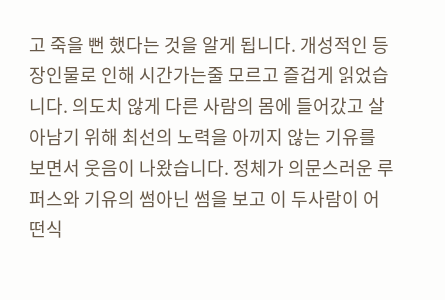고 죽을 뻔 했다는 것을 알게 됩니다. 개성적인 등장인물로 인해 시간가는줄 모르고 즐겁게 읽었습니다. 의도치 않게 다른 사람의 몸에 들어갔고 살아남기 위해 최선의 노력을 아끼지 않는 기유를 보면서 웃음이 나왔습니다. 정체가 의문스러운 루퍼스와 기유의 썸아닌 썸을 보고 이 두사람이 어떤식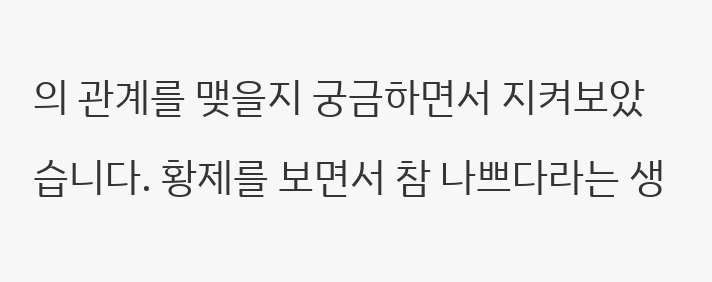의 관계를 맺을지 궁금하면서 지켜보았습니다. 황제를 보면서 참 나쁘다라는 생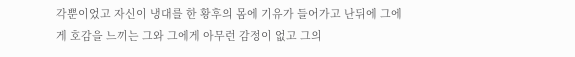각뿐이었고 자신이 냉대를 한 황후의 몸에 기유가 들어가고 난뒤에 그에게 호감을 느끼는 그와 그에게 아무런 감정이 없고 그의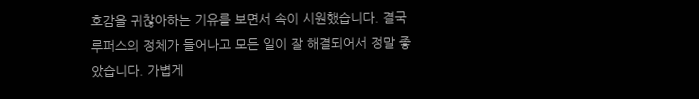호감을 귀찮아하는 기유를 보면서 속이 시원했습니다. 결국 루퍼스의 정체가 들어나고 모든 일이 잘 해결되어서 정말 좋았습니다. 가볍게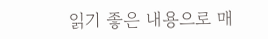읽기 좋은 내용으로 매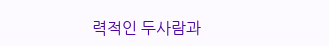력적인 두사람과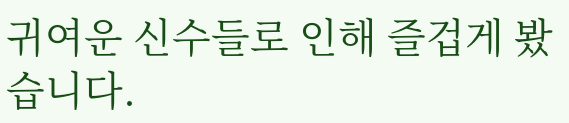귀여운 신수들로 인해 즐겁게 봤습니다.